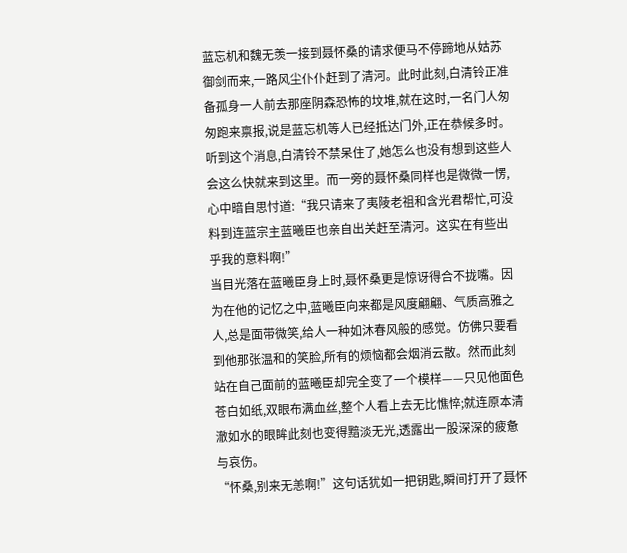蓝忘机和魏无羡一接到聂怀桑的请求便马不停蹄地从姑苏御剑而来,一路风尘仆仆赶到了清河。此时此刻,白清铃正准备孤身一人前去那座阴森恐怖的坟堆,就在这时,一名门人匆匆跑来禀报,说是蓝忘机等人已经抵达门外,正在恭候多时。
听到这个消息,白清铃不禁呆住了,她怎么也没有想到这些人会这么快就来到这里。而一旁的聂怀桑同样也是微微一愣,心中暗自思忖道:“我只请来了夷陵老祖和含光君帮忙,可没料到连蓝宗主蓝曦臣也亲自出关赶至清河。这实在有些出乎我的意料啊!”
当目光落在蓝曦臣身上时,聂怀桑更是惊讶得合不拢嘴。因为在他的记忆之中,蓝曦臣向来都是风度翩翩、气质高雅之人,总是面带微笑,给人一种如沐春风般的感觉。仿佛只要看到他那张温和的笑脸,所有的烦恼都会烟消云散。然而此刻站在自己面前的蓝曦臣却完全变了一个模样——只见他面色苍白如纸,双眼布满血丝,整个人看上去无比憔悴;就连原本清澈如水的眼眸此刻也变得黯淡无光,透露出一股深深的疲惫与哀伤。
“怀桑,别来无恙啊!”这句话犹如一把钥匙,瞬间打开了聂怀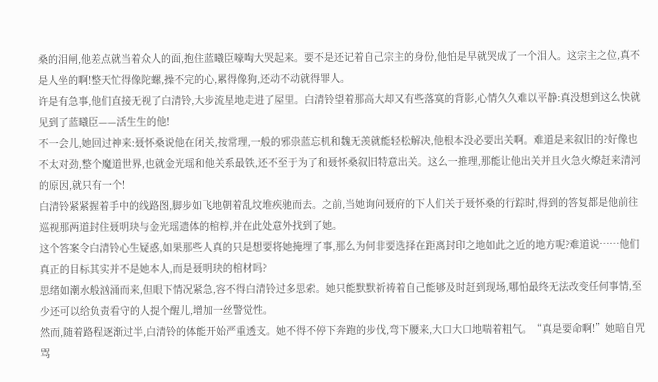桑的泪闸,他差点就当着众人的面,抱住蓝曦臣嚎啕大哭起来。要不是还记着自己宗主的身份,他怕是早就哭成了一个泪人。这宗主之位,真不是人坐的啊!整天忙得像陀螺,操不完的心,累得像狗,还动不动就得罪人。
许是有急事,他们直接无视了白清铃,大步流星地走进了屋里。白清铃望着那高大却又有些落寞的背影,心情久久难以平静:真没想到这么快就见到了蓝曦臣——活生生的他!
不一会儿,她回过神来:聂怀桑说他在闭关,按常理,一般的邪祟蓝忘机和魏无羡就能轻松解决,他根本没必要出关啊。难道是来叙旧的?好像也不太对劲,整个魔道世界,也就金光瑶和他关系最铁,还不至于为了和聂怀桑叙旧特意出关。这么一推理,那能让他出关并且火急火燎赶来清河的原因,就只有一个!
白清铃紧紧握着手中的线路图,脚步如飞地朝着乱坟堆疾驰而去。之前,当她询问聂府的下人们关于聂怀桑的行踪时,得到的答复都是他前往巡视那两道封住聂明玦与金光瑶遗体的棺椁,并在此处意外找到了她。
这个答案令白清铃心生疑惑,如果那些人真的只是想要将她掩埋了事,那么为何非要选择在距离封印之地如此之近的地方呢?难道说……他们真正的目标其实并不是她本人,而是聂明玦的棺材吗?
思绪如潮水般汹涌而来,但眼下情况紧急,容不得白清铃过多思索。她只能默默祈祷着自己能够及时赶到现场,哪怕最终无法改变任何事情,至少还可以给负责看守的人提个醒儿,增加一丝警觉性。
然而,随着路程逐渐过半,白清铃的体能开始严重透支。她不得不停下奔跑的步伐,弯下腰来,大口大口地喘着粗气。“真是要命啊!”她暗自咒骂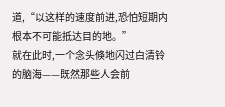道,“以这样的速度前进,恐怕短期内根本不可能抵达目的地。”
就在此时,一个念头倏地闪过白清铃的脑海——既然那些人会前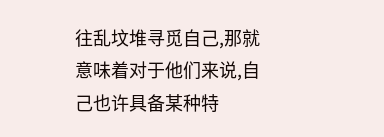往乱坟堆寻觅自己,那就意味着对于他们来说,自己也许具备某种特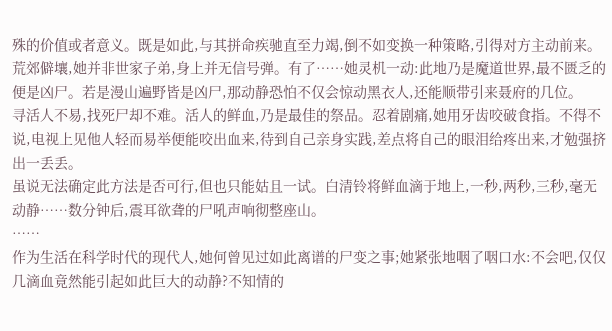殊的价值或者意义。既是如此,与其拼命疾驰直至力竭,倒不如变换一种策略,引得对方主动前来。荒郊僻壤,她并非世家子弟,身上并无信号弹。有了……她灵机一动:此地乃是魔道世界,最不匮乏的便是凶尸。若是漫山遍野皆是凶尸,那动静恐怕不仅会惊动黑衣人,还能顺带引来聂府的几位。
寻活人不易,找死尸却不难。活人的鲜血,乃是最佳的祭品。忍着剧痛,她用牙齿咬破食指。不得不说,电视上见他人轻而易举便能咬出血来,待到自己亲身实践,差点将自己的眼泪给疼出来,才勉强挤出一丢丢。
虽说无法确定此方法是否可行,但也只能姑且一试。白清铃将鲜血滴于地上,一秒,两秒,三秒,毫无动静……数分钟后,震耳欲聋的尸吼声响彻整座山。
……
作为生活在科学时代的现代人,她何曾见过如此离谱的尸变之事;她紧张地咽了咽口水:不会吧,仅仅几滴血竟然能引起如此巨大的动静?不知情的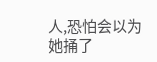人,恐怕会以为她捅了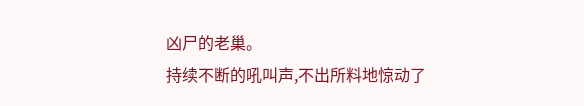凶尸的老巢。
持续不断的吼叫声,不出所料地惊动了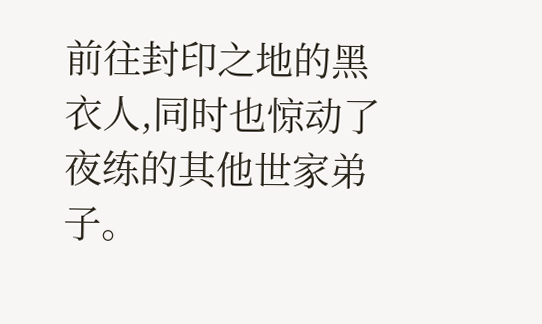前往封印之地的黑衣人,同时也惊动了夜练的其他世家弟子。